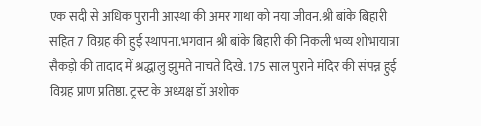एक सदी से अधिक पुरानी आस्था की अमर गाथा को नया जीवन.श्री बांके बिहारी सहित 7 विग्रह की हुई स्थापना.भगवान श्री बांके बिहारी की निकली भव्य शोभायात्रा सैकड़ो की तादाद में श्रद्धालु झुमते नाचते दिखे. 175 साल पुराने मंदिर की संपन्न हुई विग्रह प्राण प्रतिष्ठा. ट्रस्ट के अध्यक्ष डॉ अशोक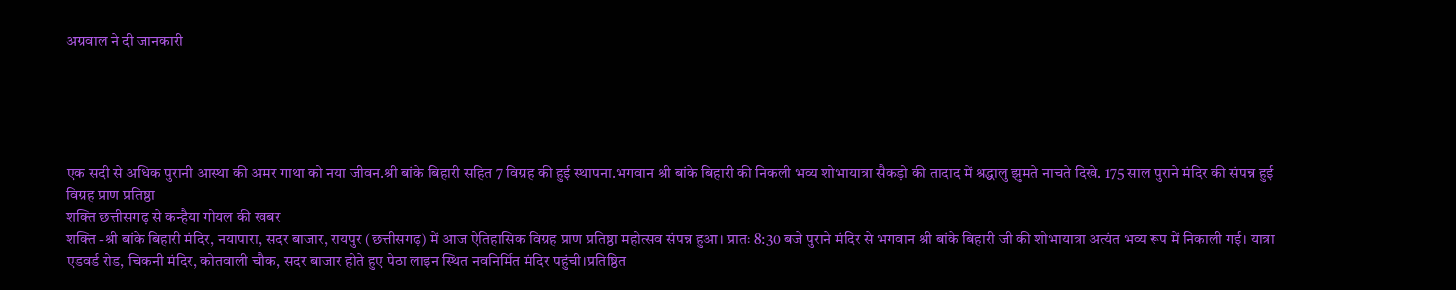अग्रवाल ने दी जानकारी





एक सदी से अधिक पुरानी आस्था की अमर गाथा को नया जीवन.श्री बांके बिहारी सहित 7 विग्रह की हुई स्थापना.भगवान श्री बांके बिहारी की निकली भव्य शोभायात्रा सैकड़ो की तादाद में श्रद्धालु झुमते नाचते दिखे. 175 साल पुराने मंदिर की संपन्न हुई विग्रह प्राण प्रतिष्ठा
शक्ति छत्तीसगढ़ से कन्हैया गोयल की खबर
शक्ति -श्री बांके बिहारी मंदिर, नयापारा, सदर बाजार, रायपुर (छत्तीसगढ़) में आज ऐतिहासिक विग्रह प्राण प्रतिष्ठा महोत्सव संपन्न हुआ। प्रातः 8:30 बजे पुराने मंदिर से भगवान श्री बांके बिहारी जी की शोभायात्रा अत्यंत भव्य रूप में निकाली गई। यात्रा एडवर्ड रोड, चिकनी मंदिर, कोतवाली चौक, सदर बाजार होते हुए पेठा लाइन स्थित नवनिर्मित मंदिर पहुंची।प्रतिष्ठित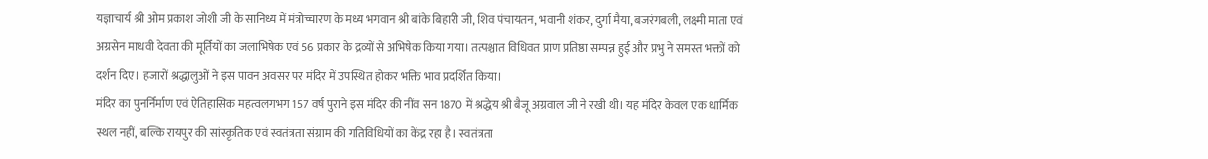यज्ञाचार्य श्री ओम प्रकाश जोशी जी के सानिध्य में मंत्रोच्चारण के मध्य भगवान श्री बांके बिहारी जी, शिव पंचायतन, भवानी शंकर, दुर्गा मैया, बजरंगबली, लक्ष्मी माता एवं अग्रसेन माधवी देवता की मूर्तियों का जलाभिषेक एवं 56 प्रकार के द्रव्यों से अभिषेक किया गया। तत्पश्चात विधिवत प्राण प्रतिष्ठा सम्पन्न हुई और प्रभु ने समस्त भक्तों को दर्शन दिए। हजारों श्रद्धालुओं ने इस पावन अवसर पर मंदिर में उपस्थित होकर भक्ति भाव प्रदर्शित किया।
मंदिर का पुनर्निर्माण एवं ऐतिहासिक महत्वलगभग 157 वर्ष पुराने इस मंदिर की नींव सन 1870 में श्रद्धेय श्री बैजू अग्रवाल जी ने रखी थी। यह मंदिर केवल एक धार्मिक स्थल नहीं, बल्कि रायपुर की सांस्कृतिक एवं स्वतंत्रता संग्राम की गतिविधियों का केंद्र रहा है। स्वतंत्रता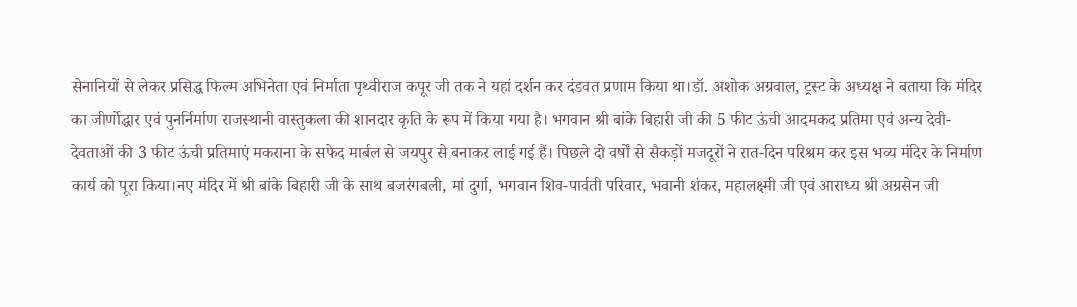सेनानियों से लेकर प्रसिद्ध फिल्म अभिनेता एवं निर्माता पृथ्वीराज कपूर जी तक ने यहां दर्शन कर दंडवत प्रणाम किया था।डॉ. अशोक अग्रवाल, ट्रस्ट के अध्यक्ष ने बताया कि मंदिर का जीर्णोद्धार एवं पुनर्निर्माण राजस्थानी वास्तुकला की शानदार कृति के रूप में किया गया है। भगवान श्री बांके बिहारी जी की 5 फीट ऊंची आदमकद प्रतिमा एवं अन्य देवी-देवताओं की 3 फीट ऊंची प्रतिमाएं मकराना के सफेद मार्बल से जयपुर से बनाकर लाई गई हैं। पिछले दो वर्षों से सैकड़ों मजदूरों ने रात-दिन परिश्रम कर इस भव्य मंदिर के निर्माण कार्य को पूरा किया।नए मंदिर में श्री बांके बिहारी जी के साथ बजरंगबली, मां दुर्गा, भगवान शिव-पार्वती परिवार, भवानी शंकर, महालक्ष्मी जी एवं आराध्य श्री अग्रसेन जी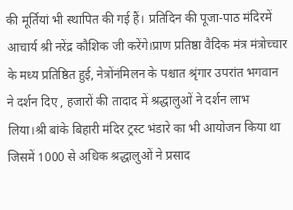की मूर्तियां भी स्थापित की गई हैं। प्रतिदिन की पूजा-पाठ मंदिरमें आचार्य श्री नरेंद्र कौशिक जी करेंगे।प्राण प्रतिष्ठा वैदिक मंत्र मंत्रोच्चार के मध्य प्रतिष्ठित हुई, नेत्रोंनंमिलन के पश्चात श्रृंगार उपरांत भगवान ने दर्शन दिए , हजारों की तादाद में श्रद्धालुओं ने दर्शन लाभ लिया।श्री बांके बिहारी मंदिर ट्रस्ट भंडारे का भी आयोजन किया था जिसमें 1000 से अधिक श्रद्धालुओं ने प्रसाद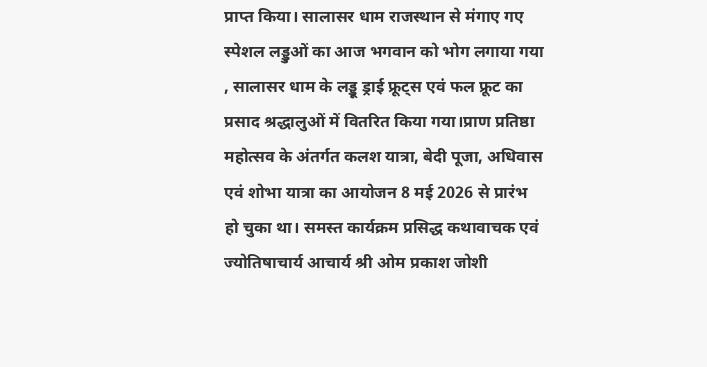प्राप्त किया। सालासर धाम राजस्थान से मंगाए गए स्पेशल लड्डुओं का आज भगवान को भोग लगाया गया , सालासर धाम के लड्डू ड्राई फ्रूट्स एवं फल फ्रूट का प्रसाद श्रद्धालुओं में वितरित किया गया।प्राण प्रतिष्ठा महोत्सव के अंतर्गत कलश यात्रा, बेदी पूजा, अधिवास एवं शोभा यात्रा का आयोजन 8 मई 2026 से प्रारंभ हो चुका था। समस्त कार्यक्रम प्रसिद्ध कथावाचक एवं ज्योतिषाचार्य आचार्य श्री ओम प्रकाश जोशी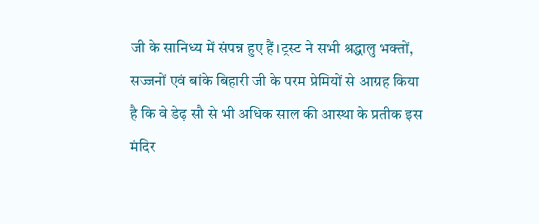जी के सानिध्य में संपन्न हुए हैं।ट्रस्ट ने सभी श्रद्धालु भक्तों, सज्जनों एवं बांके बिहारी जी के परम प्रेमियों से आग्रह किया है कि वे डेढ़ सौ से भी अधिक साल की आस्था के प्रतीक इस मंदिर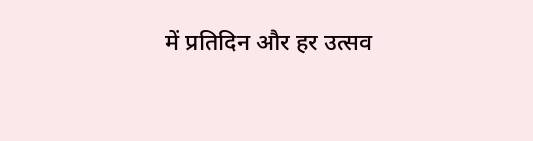में प्रतिदिन और हर उत्सव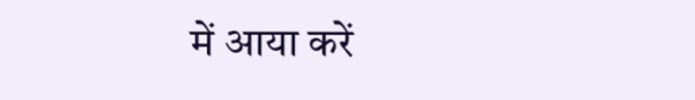में आया करें